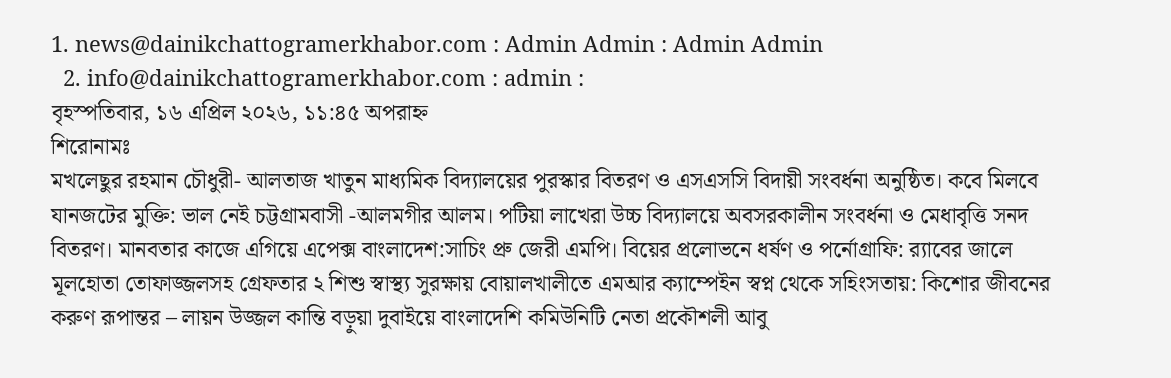1. news@dainikchattogramerkhabor.com : Admin Admin : Admin Admin
  2. info@dainikchattogramerkhabor.com : admin :
বৃহস্পতিবার, ১৬ এপ্রিল ২০২৬, ১১:৪৫ অপরাহ্ন
শিরোনামঃ
মখলেছুর রহমান চৌধুরী- আলতাজ খাতুন মাধ্যমিক বিদ্যালয়ের পুরস্কার বিতরণ ও এসএসসি বিদায়ী সংবর্ধনা অনুষ্ঠিত। কবে মিলবে যানজটের মুক্তি: ভাল নেই চট্টগ্রামবাসী -আলমগীর আলম। পটিয়া লাখেরা উচ্চ বিদ্যালয়ে অবসরকালীন সংবর্ধনা ও মেধাবৃত্তি সনদ বিতরণ। মানবতার কাজে এগিয়ে এপেক্স বাংলাদেশ:সাচিং প্রু জেরী এমপি। বিয়ের প্রলোভনে ধর্ষণ ও পর্নোগ্রাফি: র‍্যাবের জালে মূলহোতা তোফাজ্জলসহ গ্রেফতার ২ শিশু স্বাস্থ্য সুরক্ষায় বোয়ালখালীতে এমআর ক্যাম্পেইন স্বপ্ন থেকে সহিংসতায়: কিশোর জীবনের করুণ রূপান্তর – লায়ন উজ্জল কান্তি বড়ুয়া দুবাইয়ে বাংলাদেশি কমিউনিটি নেতা প্রকৌশলী আবু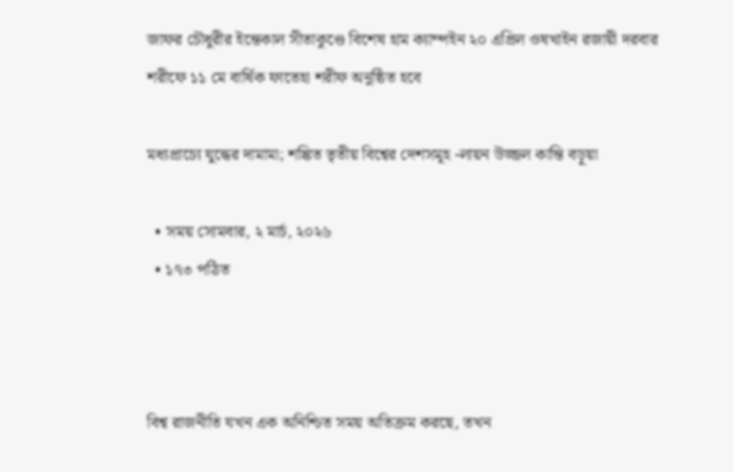জাফর চৌধুরীর ইন্তেকাল সীতাকুণ্ডে বিশেষ হাম ক্যাম্পইন ২০ এপ্রিল ওষখাইন রজায়ী দরবার শরীফে ১১ মে বার্ষিক ফাতেহা শরীফ অনুষ্ঠিত হবে

মধ্যপ্রাচ্যে যুদ্ধের দামামা; শঙ্কিত তৃতীয় বিশ্বের দেশসমূহ -লায়ন উজ্জল কান্তি বড়ুয়া

  • সময় সোমবার, ২ মার্চ, ২০২৬
  • ১৭৩ পঠিত



বিশ্ব রাজনীতি যখন এক অনিশ্চিত সময় অতিক্রম করছে, তখন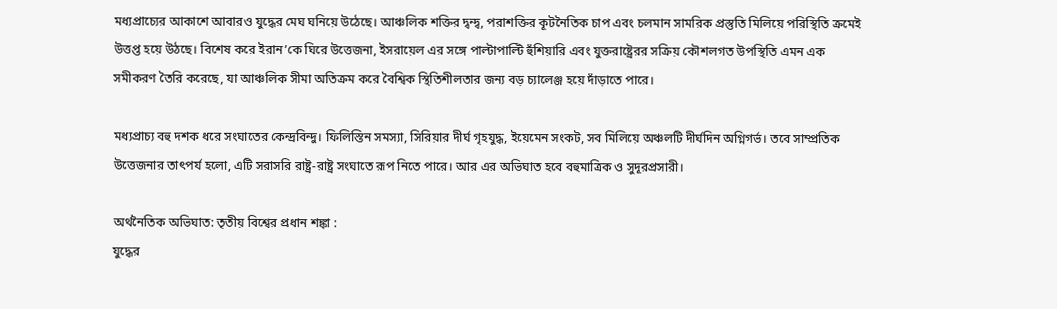মধ্যপ্রাচ্যের আকাশে আবারও যুদ্ধের মেঘ ঘনিয়ে উঠেছে। আঞ্চলিক শক্তির দ্বন্দ্ব, পরাশক্তির কূটনৈতিক চাপ এবং চলমান সামরিক প্রস্তুতি মিলিয়ে পরিস্থিতি ক্রমেই উত্তপ্ত হয়ে উঠছে। বিশেষ করে ইরান’কে ঘিরে উত্তেজনা, ইসরায়েল এর সঙ্গে পাল্টাপাল্টি হুঁশিয়ারি এবং যুক্তরাষ্ট্রেরর সক্রিয় কৌশলগত উপস্থিতি এমন এক সমীকরণ তৈরি করেছে, যা আঞ্চলিক সীমা অতিক্রম করে বৈশ্বিক স্থিতিশীলতার জন্য বড় চ্যালেঞ্জ হয়ে দাঁড়াতে পারে।

মধ্যপ্রাচ্য বহু দশক ধরে সংঘাতের কেন্দ্রবিন্দু। ফিলিস্তিন সমস্যা, সিরিয়ার দীর্ঘ গৃহযুদ্ধ, ইয়েমেন সংকট, সব মিলিয়ে অঞ্চলটি দীর্ঘদিন অগ্নিগর্ভ। তবে সাম্প্রতিক উত্তেজনার তাৎপর্য হলো, এটি সরাসরি রাষ্ট্র-রাষ্ট্র সংঘাতে রূপ নিতে পারে। আর এর অভিঘাত হবে বহুমাত্রিক ও সুদূরপ্রসারী।

অর্থনৈতিক অভিঘাত: তৃতীয় বিশ্বের প্রধান শঙ্কা :
যুদ্ধের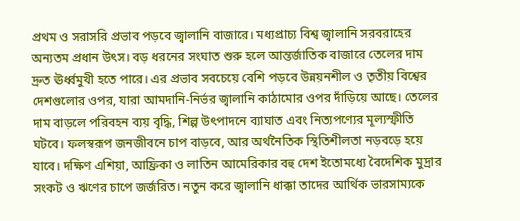প্রথম ও সরাসরি প্রভাব পড়বে জ্বালানি বাজারে। মধ্যপ্রাচ্য বিশ্ব জ্বালানি সরবরাহের অন্যতম প্রধান উৎস। বড় ধরনের সংঘাত শুরু হলে আন্তর্জাতিক বাজারে তেলের দাম দ্রুত ঊর্ধ্বমুখী হতে পারে। এর প্রভাব সবচেয়ে বেশি পড়বে উন্নয়নশীল ও তৃতীয় বিশ্বের দেশগুলোর ওপর, যারা আমদানি-নির্ভর জ্বালানি কাঠামোর ওপর দাঁড়িয়ে আছে। তেলের দাম বাড়লে পরিবহন ব্যয় বৃদ্ধি, শিল্প উৎপাদনে ব্যাঘাত এবং নিত্যপণ্যের মূল্যস্ফীতি ঘটবে। ফলস্বরূপ জনজীবনে চাপ বাড়বে, আর অর্থনৈতিক স্থিতিশীলতা নড়বড়ে হয়ে যাবে। দক্ষিণ এশিয়া, আফ্রিকা ও লাতিন আমেরিকার বহু দেশ ইতোমধ্যে বৈদেশিক মুদ্রার সংকট ও ঋণের চাপে জর্জরিত। নতুন করে জ্বালানি ধাক্কা তাদের আর্থিক ভারসাম্যকে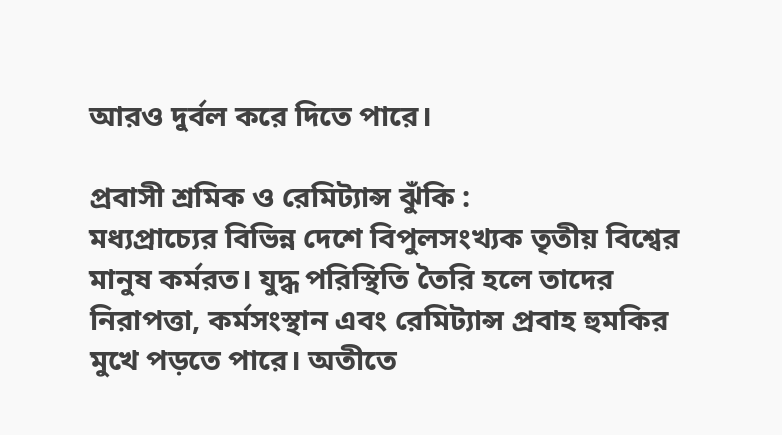আরও দুর্বল করে দিতে পারে।

প্রবাসী শ্রমিক ও রেমিট্যান্স ঝুঁকি :
মধ্যপ্রাচ্যের বিভিন্ন দেশে বিপুলসংখ্যক তৃতীয় বিশ্বের মানুষ কর্মরত। যুদ্ধ পরিস্থিতি তৈরি হলে তাদের নিরাপত্তা, কর্মসংস্থান এবং রেমিট্যান্স প্রবাহ হুমকির মুখে পড়তে পারে। অতীতে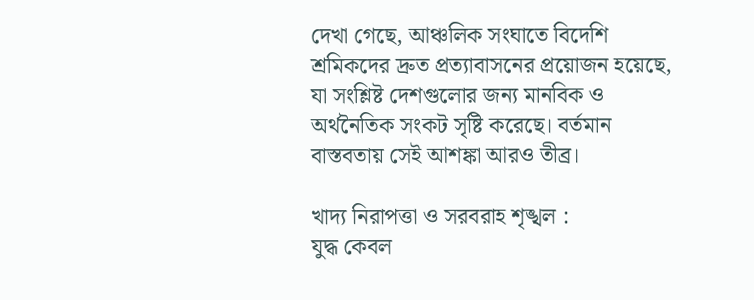দেখা গেছে, আঞ্চলিক সংঘাতে বিদেশি শ্রমিকদের দ্রুত প্রত্যাবাসনের প্রয়োজন হয়েছে, যা সংশ্লিষ্ট দেশগুলোর জন্য মানবিক ও অর্থনৈতিক সংকট সৃষ্টি করেছে। বর্তমান বাস্তবতায় সেই আশঙ্কা আরও তীব্র।

খাদ্য নিরাপত্তা ও সরবরাহ শৃঙ্খল :
যুদ্ধ কেবল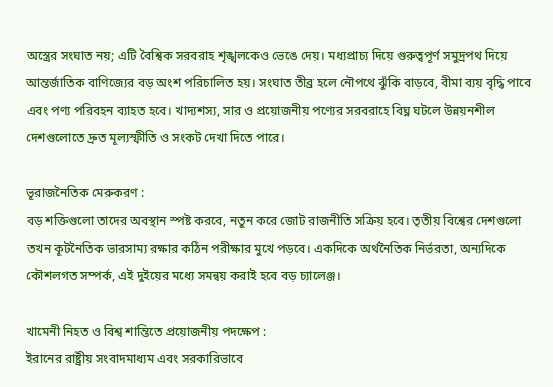অস্ত্রের সংঘাত নয়; এটি বৈশ্বিক সরবরাহ শৃঙ্খলকেও ভেঙে দেয়। মধ্যপ্রাচ্য দিয়ে গুরুত্বপূর্ণ সমুদ্রপথ দিয়ে আন্তর্জাতিক বাণিজ্যের বড় অংশ পরিচালিত হয়। সংঘাত তীব্র হলে নৌপথে ঝুঁকি বাড়বে, বীমা ব্যয় বৃদ্ধি পাবে এবং পণ্য পরিবহন ব্যাহত হবে। খাদ্যশস্য, সার ও প্রয়োজনীয় পণ্যের সরবরাহে বিঘ্ন ঘটলে উন্নয়নশীল দেশগুলোতে দ্রুত মূল্যস্ফীতি ও সংকট দেখা দিতে পারে।

ভূরাজনৈতিক মেরুকরণ :
বড় শক্তিগুলো তাদের অবস্থান স্পষ্ট করবে, নতুন করে জোট রাজনীতি সক্রিয় হবে। তৃতীয় বিশ্বের দেশগুলো তখন কূটনৈতিক ভারসাম্য রক্ষার কঠিন পরীক্ষার মুখে পড়বে। একদিকে অর্থনৈতিক নির্ভরতা, অন্যদিকে কৌশলগত সম্পর্ক, এই দুইয়ের মধ্যে সমন্বয় করাই হবে বড় চ্যালেঞ্জ।

খামেনী নিহত ও বিশ্ব শান্তিতে প্রয়োজনীয় পদক্ষেপ :
ইরানের রাষ্ট্রীয় সংবাদমাধ্যম এবং সরকারিভাবে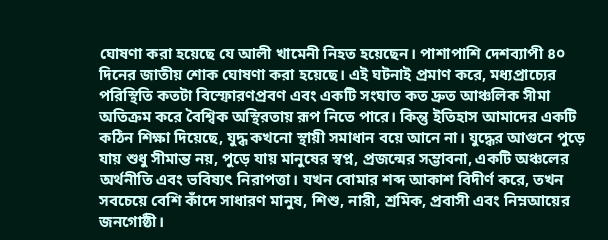ঘোষণা করা হয়েছে যে আলী খামেনী নিহত হয়েছেন। পাশাপাশি দেশব্যাপী ৪০ দিনের জাতীয় শোক ঘোষণা করা হয়েছে। এই ঘটনাই প্রমাণ করে, মধ্যপ্রাচ্যের পরিস্থিতি কতটা বিস্ফোরণপ্রবণ এবং একটি সংঘাত কত দ্রুত আঞ্চলিক সীমা অতিক্রম করে বৈশ্বিক অস্থিরতায় রূপ নিতে পারে। কিন্তু ইতিহাস আমাদের একটি কঠিন শিক্ষা দিয়েছে, যুদ্ধ কখনো স্থায়ী সমাধান বয়ে আনে না। যুদ্ধের আগুনে পুড়ে যায় শুধু সীমান্ত নয়, পুড়ে যায় মানুষের স্বপ্ন, প্রজন্মের সম্ভাবনা, একটি অঞ্চলের অর্থনীতি এবং ভবিষ্যৎ নিরাপত্তা। যখন বোমার শব্দ আকাশ বিদীর্ণ করে, তখন সবচেয়ে বেশি কাঁদে সাধারণ মানুষ, শিশু, নারী, শ্রমিক, প্রবাসী এবং নিম্নআয়ের জনগোষ্ঠী।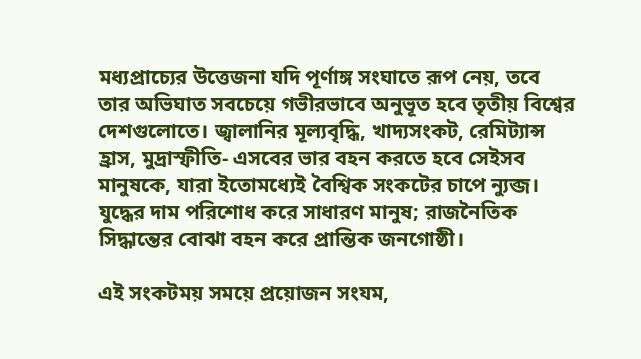মধ্যপ্রাচ্যের উত্তেজনা যদি পূর্ণাঙ্গ সংঘাতে রূপ নেয়, তবে তার অভিঘাত সবচেয়ে গভীরভাবে অনুভূত হবে তৃতীয় বিশ্বের দেশগুলোতে। জ্বালানির মূল্যবৃদ্ধি, খাদ্যসংকট, রেমিট্যান্স হ্রাস, মুদ্রাস্ফীতি- এসবের ভার বহন করতে হবে সেইসব মানুষকে, যারা ইতোমধ্যেই বৈশ্বিক সংকটের চাপে ন্যুব্জ। যুদ্ধের দাম পরিশোধ করে সাধারণ মানুষ; রাজনৈতিক সিদ্ধান্তের বোঝা বহন করে প্রান্তিক জনগোষ্ঠী।

এই সংকটময় সময়ে প্রয়োজন সংযম,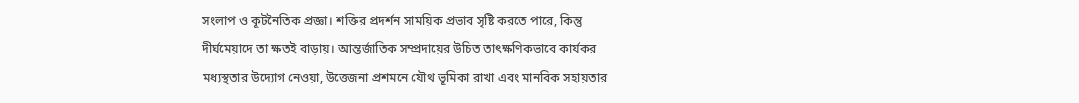সংলাপ ও কূটনৈতিক প্রজ্ঞা। শক্তির প্রদর্শন সাময়িক প্রভাব সৃষ্টি করতে পারে, কিন্তু দীর্ঘমেয়াদে তা ক্ষতই বাড়ায়। আন্তর্জাতিক সম্প্রদায়ের উচিত তাৎক্ষণিকভাবে কার্যকর মধ্যস্থতার উদ্যোগ নেওয়া, উত্তেজনা প্রশমনে যৌথ ভূমিকা রাখা এবং মানবিক সহায়তার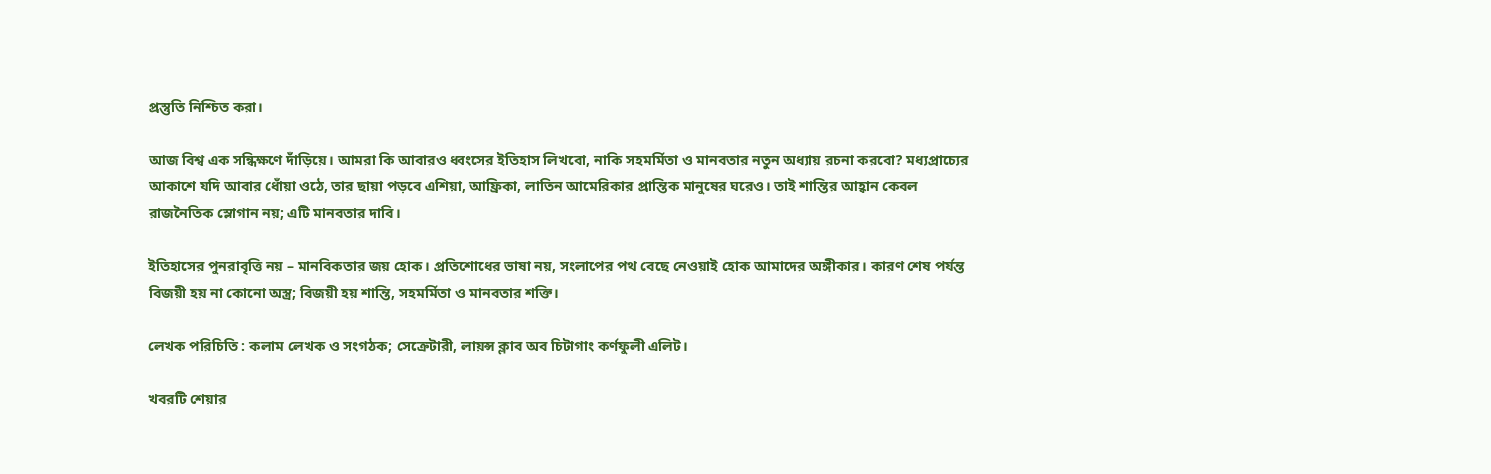প্রস্তুতি নিশ্চিত করা।

আজ বিশ্ব এক সন্ধিক্ষণে দাঁড়িয়ে। আমরা কি আবারও ধ্বংসের ইতিহাস লিখবো, নাকি সহমর্মিতা ও মানবতার নতুন অধ্যায় রচনা করবো? মধ্যপ্রাচ্যের আকাশে যদি আবার ধোঁয়া ওঠে, তার ছায়া পড়বে এশিয়া, আফ্রিকা, লাতিন আমেরিকার প্রান্তিক মানুষের ঘরেও। তাই শান্তির আহ্বান কেবল রাজনৈতিক স্লোগান নয়; এটি মানবতার দাবি।

ইতিহাসের পুনরাবৃত্তি নয় – মানবিকতার জয় হোক। প্রতিশোধের ভাষা নয়, সংলাপের পথ বেছে নেওয়াই হোক আমাদের অঙ্গীকার। কারণ শেষ পর্যন্ত বিজয়ী হয় না কোনো অস্ত্র; বিজয়ী হয় শান্তি, সহমর্মিতা ও মানবতার শক্তি।

লেখক পরিচিতি : কলাম লেখক ও সংগঠক; সেক্রেটারী, লায়ন্স ক্লাব অব চিটাগাং কর্ণফুলী এলিট।

খবরটি শেয়ার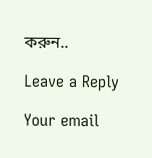করুন..

Leave a Reply

Your email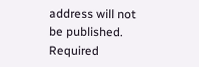address will not be published. Required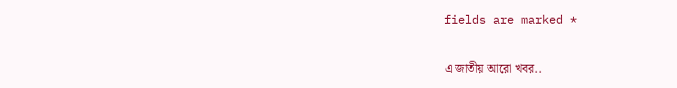fields are marked *

এ জাতীয় আরো খবর..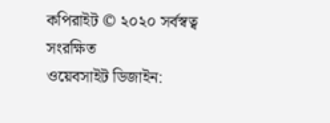কপিরাইট © ২০২০ সর্বস্বত্ব সংরক্ষিত
ওয়েবসাইট ডিজাইন: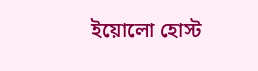ইয়োলো হোস্ট